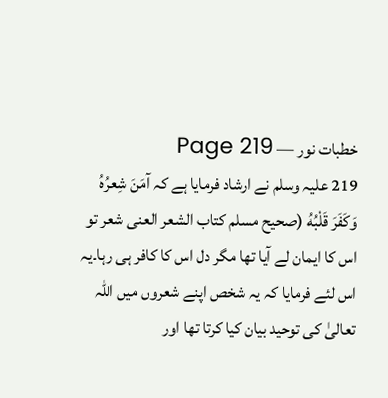خطبات نور — Page 219
219 علیہ وسلم نے ارشاد فرمایا ہے کہ آمَنَ شِعرُهُ وَكَفَرَ قَلْبُهُ (صحیح مسلم کتاب الشعر العنی شعر تو اس کا ایمان لے آیا تھا مگر دل اس کا کافر ہی رہا۔یہ اس لئے فرمایا کہ یہ شخص اپنے شعروں میں اللہ تعالیٰ کی توحید بیان کیا کرتا تھا اور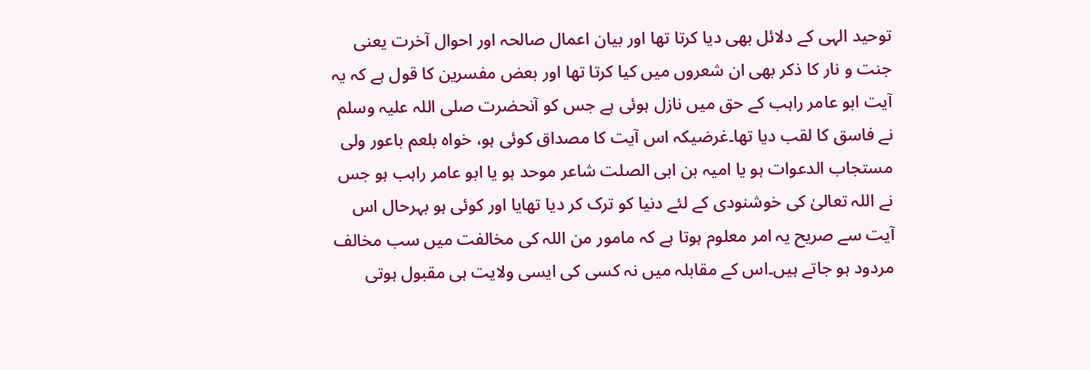توحید الہی کے دلائل بھی دیا کرتا تھا اور بیان اعمال صالحہ اور احوال آخرت یعنی جنت و نار کا ذکر بھی ان شعروں میں کیا کرتا تھا اور بعض مفسرین کا قول ہے کہ یہ آیت ابو عامر راہب کے حق میں نازل ہوئی ہے جس کو آنحضرت صلی اللہ علیہ وسلم نے فاسق کا لقب دیا تھا۔غرضیکہ اس آیت کا مصداق کوئی ہو، خواہ بلعم باعور ولی مستجاب الدعوات ہو یا امیہ بن ابی الصلت شاعر موحد ہو یا ابو عامر راہب ہو جس نے اللہ تعالیٰ کی خوشنودی کے لئے دنیا کو ترک کر دیا تھایا اور کوئی ہو بہرحال اس آیت سے صریح یہ امر معلوم ہوتا ہے کہ مامور من اللہ کی مخالفت میں سب مخالف مردود ہو جاتے ہیں۔اس کے مقابلہ میں نہ کسی کی ایسی ولایت ہی مقبول ہوتی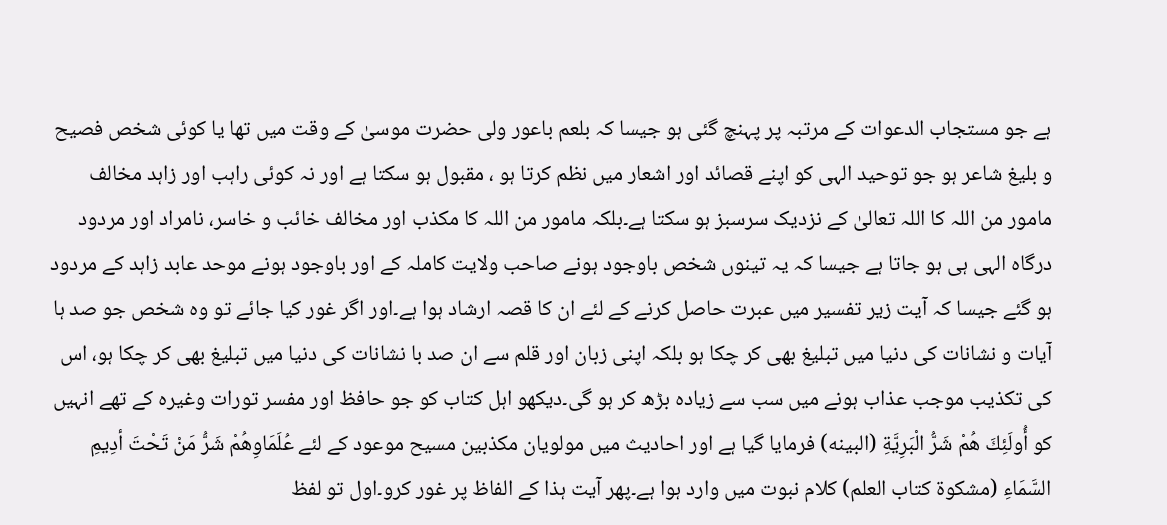ہے جو مستجاب الدعوات کے مرتبہ پر پہنچ گئی ہو جیسا کہ بلعم باعور ولی حضرت موسیٰ کے وقت میں تھا یا کوئی شخص فصیح و بلیغ شاعر ہو جو توحید الہی کو اپنے قصائد اور اشعار میں نظم کرتا ہو ، مقبول ہو سکتا ہے اور نہ کوئی راہب اور زاہد مخالف مامور من اللہ کا اللہ تعالیٰ کے نزدیک سرسبز ہو سکتا ہے۔بلکہ مامور من اللہ کا مکذب اور مخالف خائب و خاسر، نامراد اور مردود درگاہ الہی ہی ہو جاتا ہے جیسا کہ یہ تینوں شخص باوجود ہونے صاحب ولایت کاملہ کے اور باوجود ہونے موحد عابد زاہد کے مردود ہو گئے جیسا کہ آیت زیر تفسیر میں عبرت حاصل کرنے کے لئے ان کا قصہ ارشاد ہوا ہے۔اور اگر غور کیا جائے تو وہ شخص جو صد ہا آیات و نشانات کی دنیا میں تبلیغ بھی کر چکا ہو بلکہ اپنی زبان اور قلم سے ان صد با نشانات کی دنیا میں تبلیغ بھی کر چکا ہو، اس کی تکذیب موجب عذاب ہونے میں سب سے زیادہ بڑھ کر ہو گی۔دیکھو اہل کتاب کو جو حافظ اور مفسر تورات وغیرہ کے تھے انہیں کو أُولَئِكَ هُمْ شَرُّ الْبَرِيَّةِ (البينه) فرمایا گیا ہے اور احادیث میں مولویان مکذبین مسیح موعود کے لئے عُلَمَاوِهُمْ شَرُّ مَنْ تَحْتَ أدِيمِ السَّمَاءِ (مشكوة كتاب العلم) كلام نبوت میں وارد ہوا ہے۔پھر آیت ہذا کے الفاظ پر غور کرو۔اول تو لفظ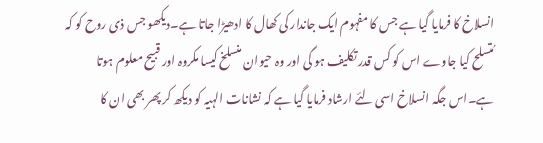انسلاخ کا فرمایا گیا ہے جس کا مفہوم ایک جاندار کی کھال کا ادھیڑا جاتا ہے۔دیکھو جس ذی روح کو کہ مُتسلح کیا جاوے اس کو کس قدر تکلیف ہو گی اور وہ حیوان منسلخ کیسا مکروہ اور قبیح معلوم ہوتا ہے۔اس جگہ انسلاخ اسی لئے ارشاد فرمایا گیا ہے کہ نشانات الہیہ کو دیکھ کر پھر بھی ان کا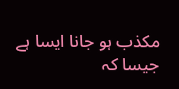مکذب ہو جانا ایسا ہے جیسا کہ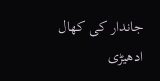جاندار کی کھال ادھیڑی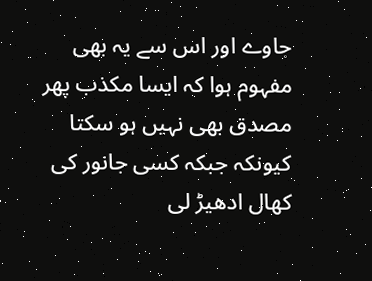جاوے اور اس سے یہ بھی مفہوم ہوا کہ ایسا مکذب پھر مصدق بھی نہیں ہو سکتا کیونکہ جبکہ کسی جانور کی کھال ادھیڑ لی